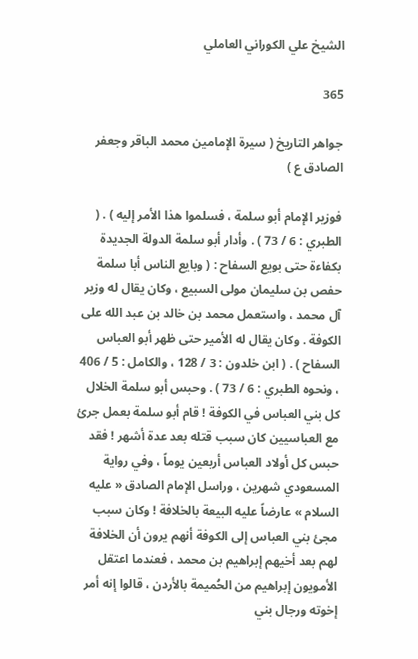الشيخ علي الكوراني العاملي

365

جواهر التاريخ ( سيرة الإمامين محمد الباقر وجعفر الصادق ع )

فوزير الإمام أبو سلمة ، فسلموا هذا الأمر إليه ) . ( الطبري : 6 / 73 ) . وأدار أبو سلمة الدولة الجديدة بكفاءة حتى بويع السفاح : ( وبايع الناس أبا سلمة حفص بن سليمان مولى السبيع ، وكان يقال له وزير آل محمد ، واستعمل محمد بن خالد بن عبد الله على الكوفة . وكان يقال له الأمير حتى ظهر أبو العباس السفاح ) . ( ابن خلدون : 3 / 128 ، والكامل : 5 / 406 ، ونحوه الطبري : 6 / 73 ) . وحبس أبو سلمة الخلال كل بني العباس في الكوفة ! قام أبو سلمة بعمل جرئ مع العباسيين كان سبب قتله بعد عدة أشهر ! فقد حبس كل أولاد العباس أربعين يوماً ، وفي رواية المسعودي شهرين ، وراسل الإمام الصادق « عليه السلام » عارضاً عليه البيعة بالخلافة ! وكان سبب مجئ بني العباس إلى الكوفة أنهم يرون أن الخلافة لهم بعد أخيهم إبراهيم بن محمد ، فعندما اعتقل الأمويون إبراهيم من الحُميمة بالأردن ، قالوا إنه أمر إخوته ورجال بني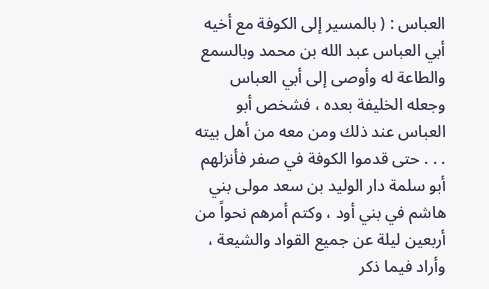العباس : ( بالمسير إلى الكوفة مع أخيه أبي العباس عبد الله بن محمد وبالسمع والطاعة له وأوصى إلى أبي العباس وجعله الخليفة بعده ، فشخص أبو العباس عند ذلك ومن معه من أهل بيته . . . حتى قدموا الكوفة في صفر فأنزلهم أبو سلمة دار الوليد بن سعد مولى بني هاشم في بني أود ، وكتم أمرهم نحواً من أربعين ليلة عن جميع القواد والشيعة ، وأراد فيما ذكر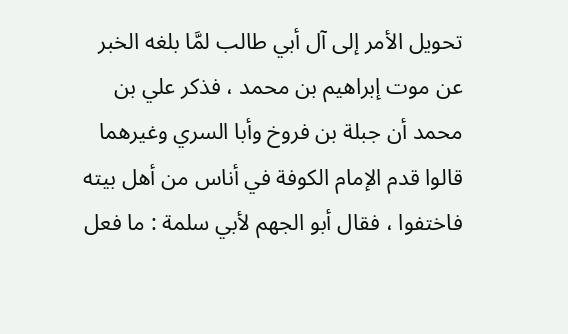تحويل الأمر إلى آل أبي طالب لمَّا بلغه الخبر عن موت إبراهيم بن محمد ، فذكر علي بن محمد أن جبلة بن فروخ وأبا السري وغيرهما قالوا قدم الإمام الكوفة في أناس من أهل بيته فاختفوا ، فقال أبو الجهم لأبي سلمة : ما فعل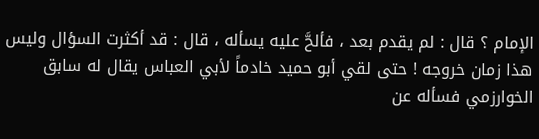الإمام ؟ قال : لم يقدم بعد ، فألحَّ عليه يسأله ، قال : قد أكثرت السؤال وليس هذا زمان خروجه ! حتى لقي أبو حميد خادماً لأبي العباس يقال له سابق الخوارزمي فسأله عن